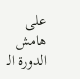على هامش الدورة الـ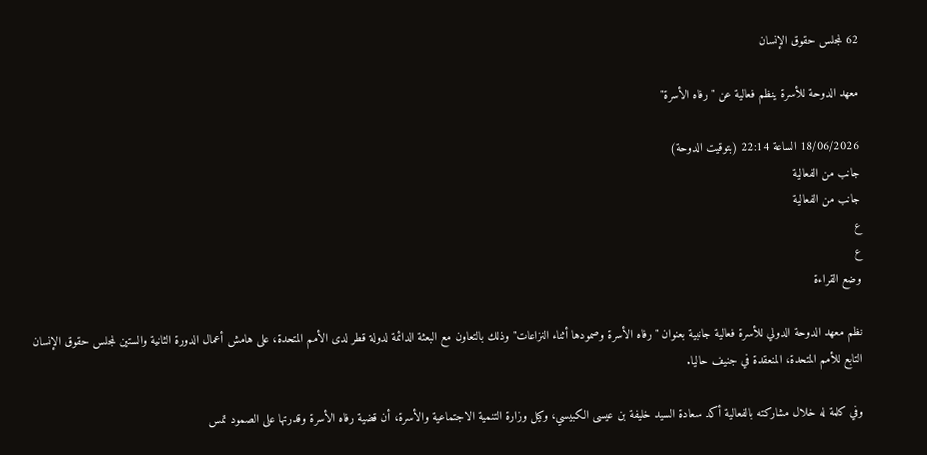62 لمجلس حقوق الإنسان

معهد الدوحة للأسرة ينظم فعالية عن "رفاه الأسرة"

18/06/2026 الساعة 22:14 (بتوقيت الدوحة)
جانب من الفعالية
جانب من الفعالية
ع
ع
وضع القراءة

نظم معهد الدوحة الدولي للأسرة فعالية جانبية بعنوان "رفاه الأسرة وصمودها أثناء النزاعات" وذلك بالتعاون مع البعثة الدائمة لدولة قطر لدى الأمم المتحدة، على هامش أعمال الدورة الثانية والستين لمجلس حقوق الإنسان التابع للأمم المتحدة، المنعقدة في جنيف حاليا.

وفي كلمة له خلال مشاركته بالفعالية أكد سعادة السيد خليفة بن عيسى الكبيسي، وكيل وزارة التنمية الاجتماعية والأسرة، أن قضية رفاه الأسرة وقدرتها على الصمود تمس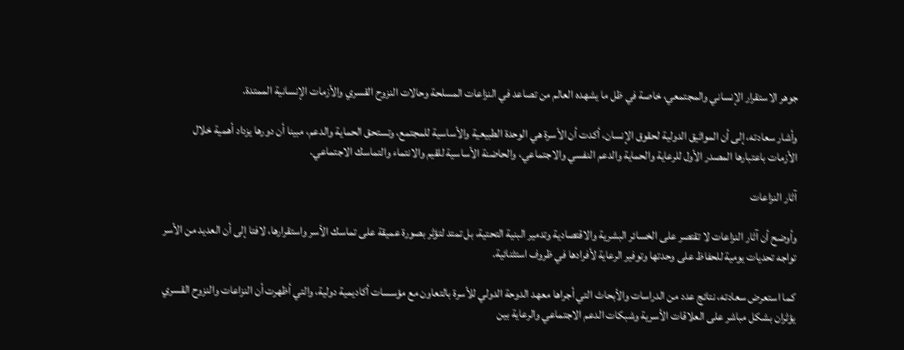جوهر الاستقرار الإنساني والمجتمعي، خاصة في ظل ما يشهده العالم من تصاعد في النزاعات المسلحة وحالات النزوح القسري والأزمات الإنسانية الممتدة.

وأشار سعادته، إلى أن المواثيق الدولية لحقوق الإنسان، أكدت أن الأسرة هي الوحدة الطبيعية والأساسية للمجتمع، وتستحق الحماية والدعم، مبينا أن دورها يزداد أهمية خلال الأزمات باعتبارها المصدر الأول للرعاية والحماية والدعم النفسي والاجتماعي، والحاضنة الأساسية للقيم والانتماء والتماسك الاجتماعي.

آثار النزاعات

وأوضح أن آثار النزاعات لا تقتصر على الخسائر البشرية والاقتصادية وتدمير البنية التحتية، بل تمتد لتؤثر بصورة عميقة على تماسك الأسر واستقرارها، لافتا إلى أن العديد من الأسر تواجه تحديات يومية للحفاظ على وحدتها وتوفير الرعاية لأفرادها في ظروف استثنائية.

كما استعرض سعادته، نتائج عدد من الدراسات والأبحاث التي أجراها معهد الدوحة الدولي للأسرة بالتعاون مع مؤسسات أكاديمية دولية، والتي أظهرت أن النزاعات والنزوح القسري يؤثران بشكل مباشر على العلاقات الأسرية وشبكات الدعم الاجتماعي والرعاية بين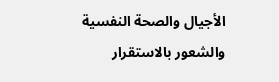الأجيال والصحة النفسية والشعور بالاستقرار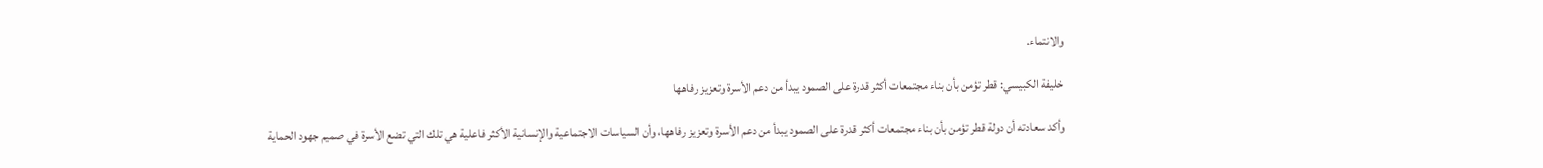والانتماء.

خليفة الكبيسي: قطر تؤمن بأن بناء مجتمعات أكثر قدرة على الصمود يبدأ من دعم الأسرة وتعزيز رفاهها

وأكد سعادته أن دولة قطر تؤمن بأن بناء مجتمعات أكثر قدرة على الصمود يبدأ من دعم الأسرة وتعزيز رفاهها، وأن السياسات الاجتماعية والإنسانية الأكثر فاعلية هي تلك التي تضع الأسرة في صميم جهود الحماية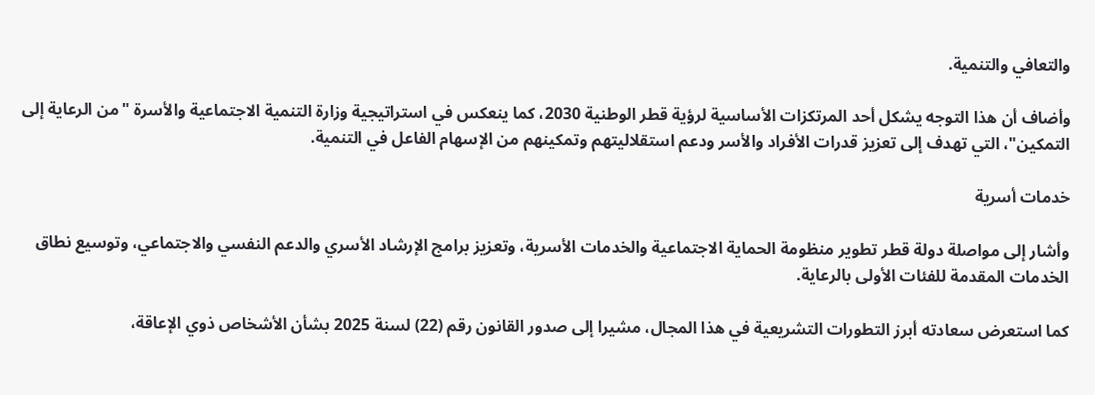والتعافي والتنمية.

وأضاف أن هذا التوجه يشكل أحد المرتكزات الأساسية لرؤية قطر الوطنية 2030، كما ينعكس في استراتيجية وزارة التنمية الاجتماعية والأسرة "من الرعاية إلى التمكين"، التي تهدف إلى تعزيز قدرات الأفراد والأسر ودعم استقلاليتهم وتمكينهم من الإسهام الفاعل في التنمية.

خدمات أسرية

وأشار إلى مواصلة دولة قطر تطوير منظومة الحماية الاجتماعية والخدمات الأسرية، وتعزيز برامج الإرشاد الأسري والدعم النفسي والاجتماعي، وتوسيع نطاق الخدمات المقدمة للفئات الأولى بالرعاية.

كما استعرض سعادته أبرز التطورات التشريعية في هذا المجال، مشيرا إلى صدور القانون رقم (22) لسنة 2025 بشأن الأشخاص ذوي الإعاقة،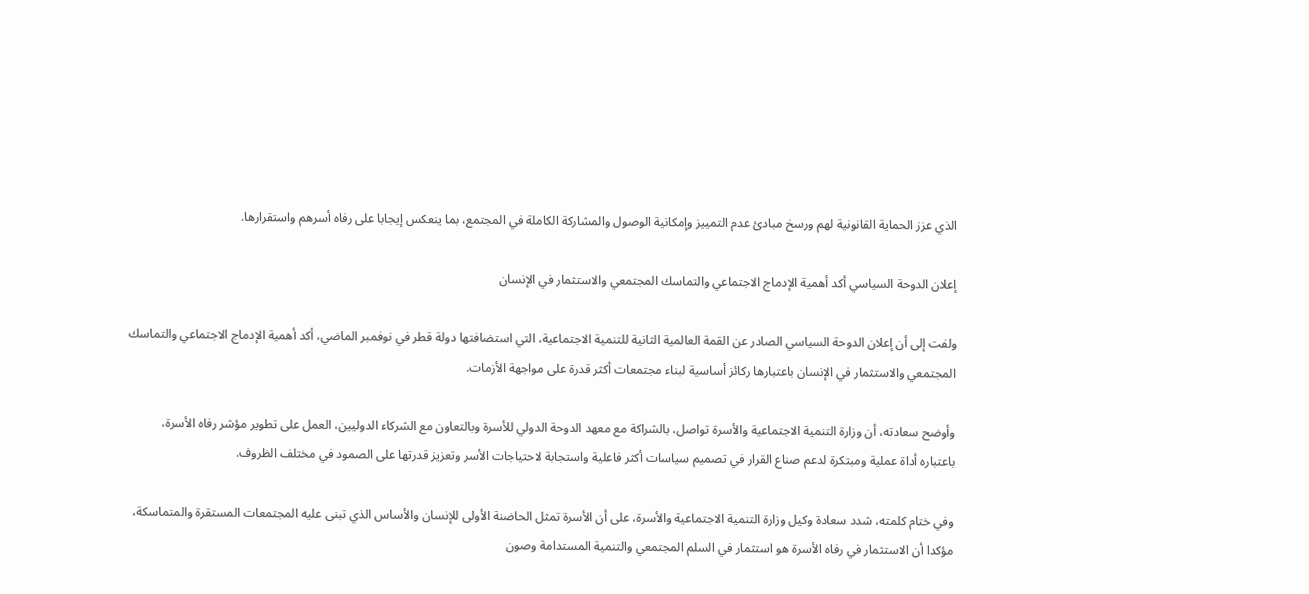الذي عزز الحماية القانونية لهم ورسخ مبادئ عدم التمييز وإمكانية الوصول والمشاركة الكاملة في المجتمع، بما ينعكس إيجابا على رفاه أسرهم واستقرارها.

إعلان الدوحة السياسي أكد أهمية الإدماج الاجتماعي والتماسك المجتمعي والاستثمار في الإنسان

ولفت إلى أن إعلان الدوحة السياسي الصادر عن القمة العالمية الثانية للتنمية الاجتماعية، التي استضافتها دولة قطر في نوفمبر الماضي، أكد أهمية الإدماج الاجتماعي والتماسك المجتمعي والاستثمار في الإنسان باعتبارها ركائز أساسية لبناء مجتمعات أكثر قدرة على مواجهة الأزمات.

وأوضح سعادته، أن وزارة التنمية الاجتماعية والأسرة تواصل، بالشراكة مع معهد الدوحة الدولي للأسرة وبالتعاون مع الشركاء الدوليين، العمل على تطوير مؤشر رفاه الأسرة، باعتباره أداة عملية ومبتكرة لدعم صناع القرار في تصميم سياسات أكثر فاعلية واستجابة لاحتياجات الأسر وتعزيز قدرتها على الصمود في مختلف الظروف.

وفي ختام كلمته، شدد سعادة وكيل وزارة التنمية الاجتماعية والأسرة، على أن الأسرة تمثل الحاضنة الأولى للإنسان والأساس الذي تبنى عليه المجتمعات المستقرة والمتماسكة، مؤكدا أن الاستثمار في رفاه الأسرة هو استثمار في السلم المجتمعي والتنمية المستدامة وصون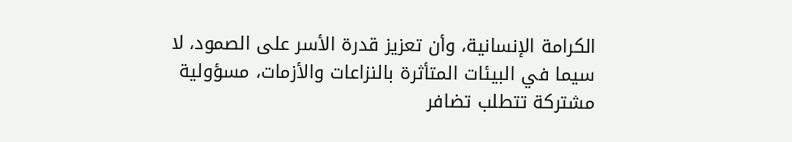الكرامة الإنسانية، وأن تعزيز قدرة الأسر على الصمود، لا سيما في البيئات المتأثرة بالنزاعات والأزمات، مسؤولية مشتركة تتطلب تضافر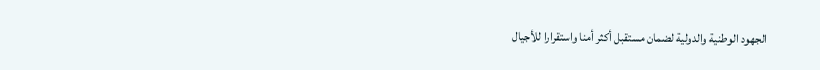الجهود الوطنية والدولية لضمان مستقبل أكثر أمنا واستقرارا للأجيال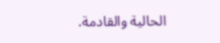الحالية والقادمة.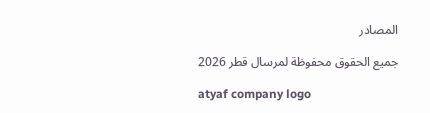المصادر

جميع الحقوق محفوظة لمرسال قطر 2026

atyaf company logo